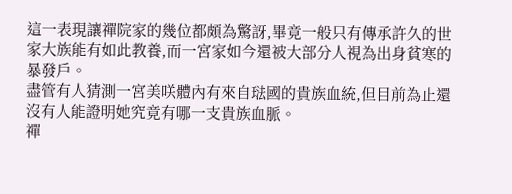這一表現讓禪院家的幾位都頗為驚訝,畢竟一般只有傳承許久的世家大族能有如此教養,而一宮家如今還被大部分人視為出身貧寒的暴發戶。
盡管有人猜測一宮美咲體內有來自琺國的貴族血統,但目前為止還沒有人能證明她究竟有哪一支貴族血脈。
禪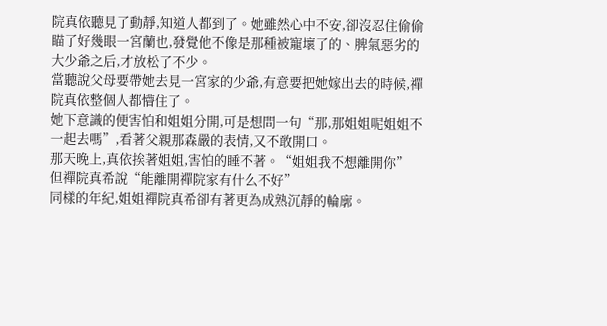院真依聽見了動靜,知道人都到了。她雖然心中不安,卻沒忍住偷偷瞄了好幾眼一宮蘭也,發覺他不像是那種被寵壞了的、脾氣惡劣的大少爺之后,才放松了不少。
當聽說父母要帶她去見一宮家的少爺,有意要把她嫁出去的時候,禪院真依整個人都懵住了。
她下意識的便害怕和姐姐分開,可是想問一句“那,那姐姐呢姐姐不一起去嗎”,看著父親那森嚴的表情,又不敢開口。
那天晚上,真依挨著姐姐,害怕的睡不著。“姐姐我不想離開你”
但禪院真希說“能離開禪院家有什么不好”
同樣的年紀,姐姐禪院真希卻有著更為成熟沉靜的輪廓。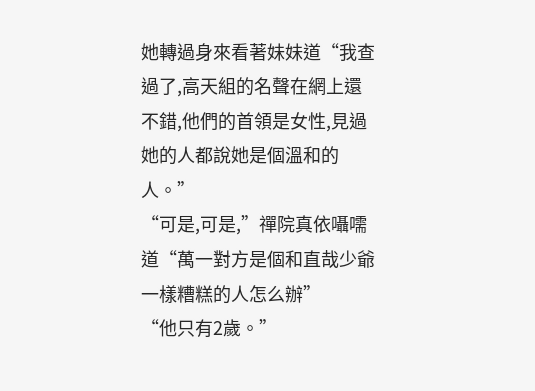她轉過身來看著妹妹道“我查過了,高天組的名聲在網上還不錯,他們的首領是女性,見過她的人都說她是個溫和的人。”
“可是,可是,”禪院真依囁嚅道“萬一對方是個和直哉少爺一樣糟糕的人怎么辦”
“他只有2歲。”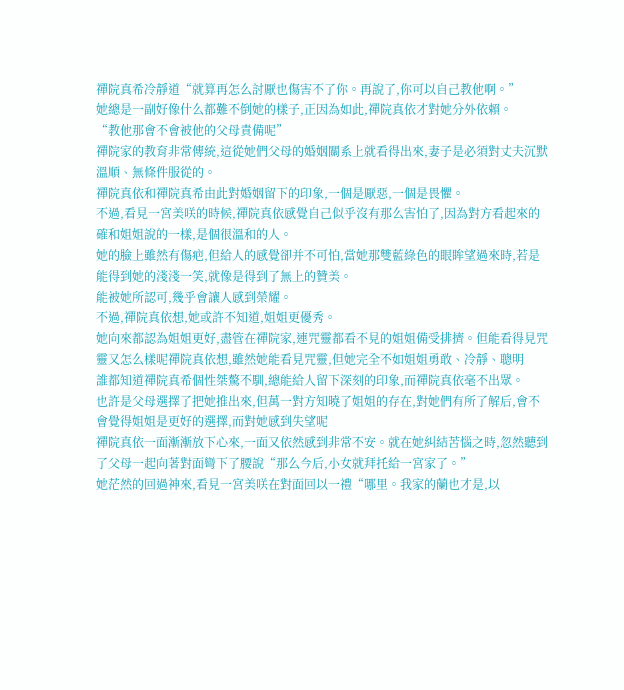禪院真希冷靜道“就算再怎么討厭也傷害不了你。再說了,你可以自己教他啊。”
她總是一副好像什么都難不倒她的樣子,正因為如此,禪院真依才對她分外依賴。
“教他那會不會被他的父母責備呢”
禪院家的教育非常傳統,這從她們父母的婚姻關系上就看得出來,妻子是必須對丈夫沉默溫順、無條件服從的。
禪院真依和禪院真希由此對婚姻留下的印象,一個是厭惡,一個是畏懼。
不過,看見一宮美咲的時候,禪院真依感覺自己似乎沒有那么害怕了,因為對方看起來的確和姐姐說的一樣,是個很溫和的人。
她的臉上雖然有傷疤,但給人的感覺卻并不可怕,當她那雙藍綠色的眼眸望過來時,若是能得到她的淺淺一笑,就像是得到了無上的贊美。
能被她所認可,幾乎會讓人感到榮耀。
不過,禪院真依想,她或許不知道,姐姐更優秀。
她向來都認為姐姐更好,盡管在禪院家,連咒靈都看不見的姐姐備受排擠。但能看得見咒靈又怎么樣呢禪院真依想,雖然她能看見咒靈,但她完全不如姐姐勇敢、冷靜、聰明
誰都知道禪院真希個性桀驁不馴,總能給人留下深刻的印象,而禪院真依毫不出眾。
也許是父母選擇了把她推出來,但萬一對方知曉了姐姐的存在,對她們有所了解后,會不會覺得姐姐是更好的選擇,而對她感到失望呢
禪院真依一面漸漸放下心來,一面又依然感到非常不安。就在她糾結苦惱之時,忽然聽到了父母一起向著對面彎下了腰說“那么今后,小女就拜托給一宮家了。”
她茫然的回過神來,看見一宮美咲在對面回以一禮“哪里。我家的蘭也才是,以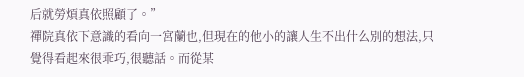后就勞煩真依照顧了。”
禪院真依下意識的看向一宮蘭也,但現在的他小的讓人生不出什么別的想法,只覺得看起來很乖巧,很聽話。而從某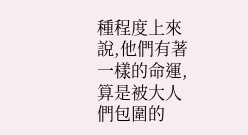種程度上來說,他們有著一樣的命運,算是被大人們包圍的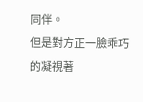同伴。
但是對方正一臉乖巧的凝視著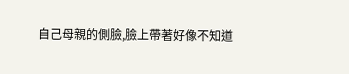自己母親的側臉,臉上帶著好像不知道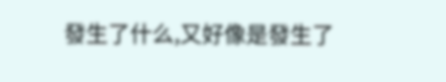發生了什么,又好像是發生了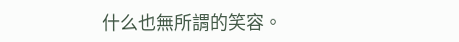什么也無所謂的笑容。